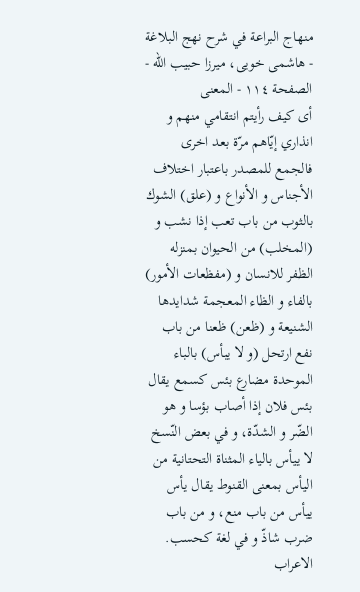منهاج البراعة في شرح نهج البلاغة - هاشمى خويى، ميرزا حبيب الله - الصفحة ١١٤ - المعنى
أى كيف رأيتم انتقامي منهم و انذاري إيّاهم مرّة بعد اخرى فالجمع للمصدر باعتبار اختلاف الأجناس و الأنواع و (علق) الشوك بالثوب من باب تعب إذا نشب و (المخلب) من الحيوان بمنزله الظفر للانسان و (مفظعات الأمور) بالفاء و الظاء المعجمة شدايدها الشنيعة و (ظعن) ظعنا من باب نفع ارتحل (و لا يبأس) بالباء الموحدة مضارع بئس كسمع يقال بئس فلان إذا أصاب بؤسا و هو الضّر و الشدّة، و في بعض النّسخ لا ييأس بالياء المثناة التحتانية من اليأس بمعنى القنوط يقال يأس ييأس من باب منع، و من باب ضرب شاذّ و في لغة كحسب.
الاعراب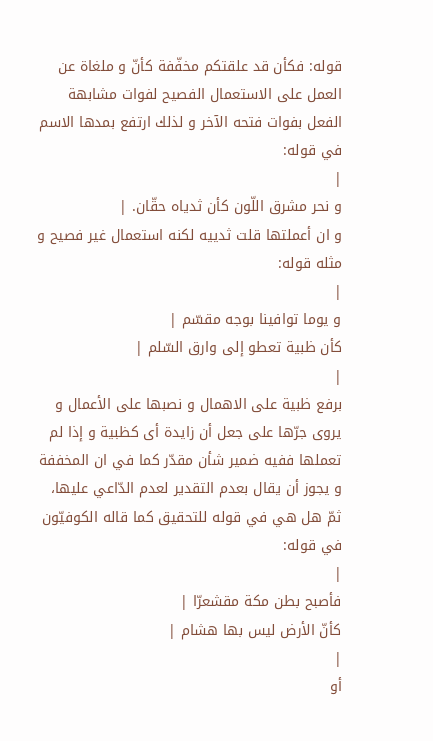قوله: فكأن قد علقتكم مخفّفة كأنّ و ملغاة عن العمل على الاستعمال الفصيح لفوات مشابهة الفعل بفوات فتحه الآخر و لذلك ارتفع بمدها الاسم في قوله:
|
و نحر مشرق اللّون كأن ثدياه حقّان. |
و ان أعملتها قلت ثدييه لكنه استعمال غير فصيح و مثله قوله:
|
و يوما توافينا بوجه مقسّم |
كأن ظبية تعطو إلى وارق السّلم |
|
برفع ظبية على الاهمال و نصبها على الأعمال و يروى جرّها على جعل أن زايدة أى كظبية و إذا لم تعملها ففيه ضمير شأن مقدّر كما في ان المخففة و يجوز أن يقال بعدم التقدير لعدم الدّاعي عليها، ثمّ هل هي في قوله للتحقيق كما قاله الكوفيّون في قوله:
|
فأصبح بطن مكة مقشعرّا |
كأنّ الأرض ليس بها هشام |
|
أو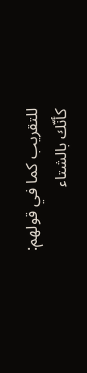للتقريب كما في قولهم: كأنّك بالشتاء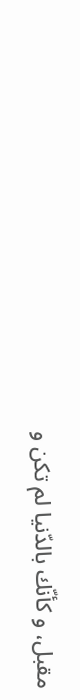مقبل، و كأنّك بالدّنيا لم تكن و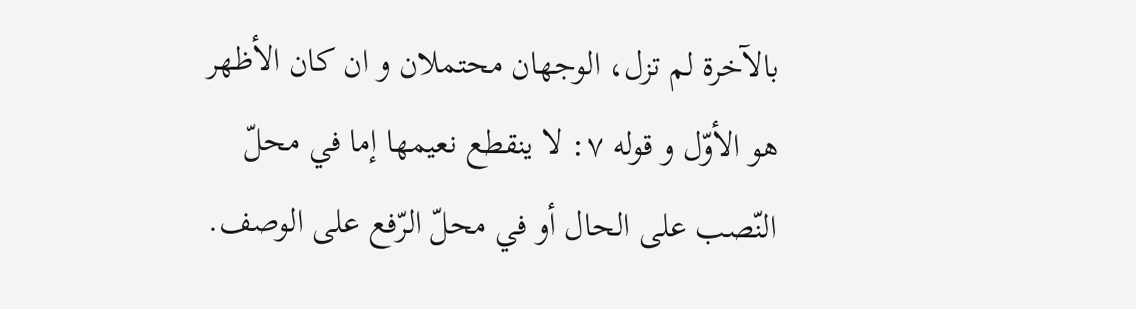بالآخرة لم تزل، الوجهان محتملان و ان كان الأظهر هو الأوّل و قوله ٧: لا ينقطع نعيمها إما في محلّ النّصب على الحال أو في محلّ الرّفع على الوصف.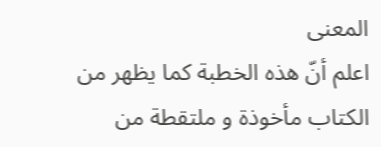المعنى
اعلم أنّ هذه الخطبة كما يظهر من الكتاب مأخوذة و ملتقطة من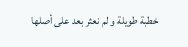خطبة طويلة و لم نعثر بعد على أصلها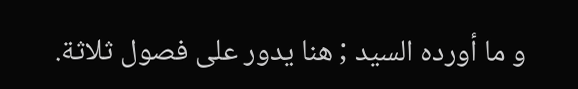و ما أورده السيد ; هنا يدور على فصول ثلاثة.